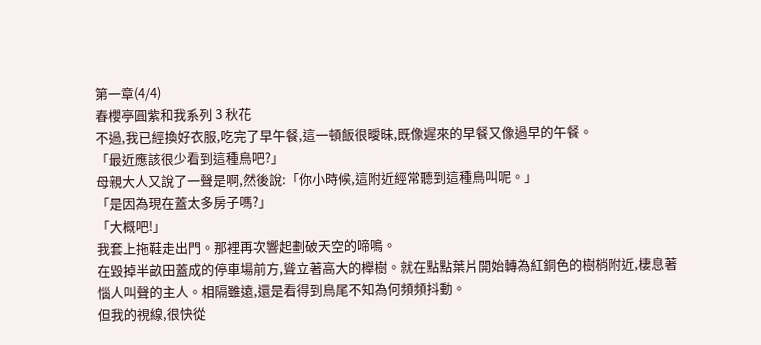第一章(4/4)
春櫻亭圓紫和我系列 3 秋花
不過,我已經換好衣服,吃完了早午餐,這一頓飯很曖昧,既像遲來的早餐又像過早的午餐。
「最近應該很少看到這種鳥吧?」
母親大人又說了一聲是啊,然後說:「你小時候,這附近經常聽到這種鳥叫呢。」
「是因為現在蓋太多房子嗎?」
「大概吧!」
我套上拖鞋走出門。那裡再次響起劃破天空的啼鳴。
在毀掉半畝田蓋成的停車場前方,聳立著高大的櫸樹。就在點點葉片開始轉為紅銅色的樹梢附近,棲息著惱人叫聲的主人。相隔雖遠,還是看得到鳥尾不知為何頻頻抖動。
但我的視線,很快從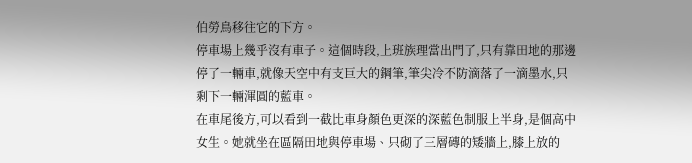伯勞鳥移往它的下方。
停車場上幾乎沒有車子。這個時段,上班族理當出門了,只有靠田地的那邊停了一輛車,就像天空中有支巨大的鋼筆,筆尖冷不防滴落了一滴墨水,只剩下一輛渾圓的藍車。
在車尾後方,可以看到一截比車身顏色更深的深藍色制服上半身,是個高中女生。她就坐在區隔田地與停車場、只砌了三層磚的矮牆上,膝上放的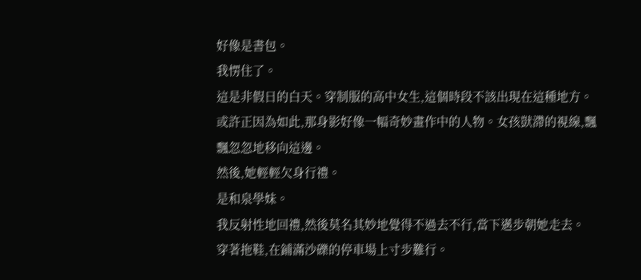好像是書包。
我愣住了。
這是非假日的白天。穿制服的高中女生,這個時段不該出現在這種地方。或許正因為如此,那身影好像一幅奇妙畫作中的人物。女孩獃滯的視線,飄飄忽忽地移向這邊。
然後,她輕輕欠身行禮。
是和泉學妹。
我反射性地回禮,然後莫名其妙地覺得不過去不行,當下邁步朝她走去。
穿著拖鞋,在鋪滿沙礫的停車場上寸步難行。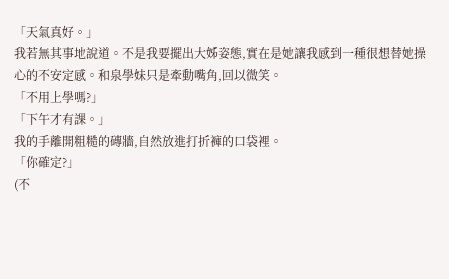「天氣真好。」
我若無其事地說道。不是我要擺出大姊姿態,實在是她讓我感到一種很想替她操心的不安定感。和泉學妹只是牽動嘴角,回以微笑。
「不用上學嗎?」
「下午才有課。」
我的手離開粗糙的磚牆,自然放進打折褲的口袋裡。
「你確定?」
(不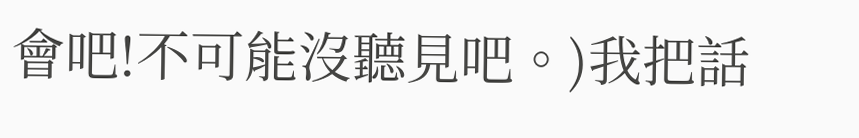會吧!不可能沒聽見吧。)我把話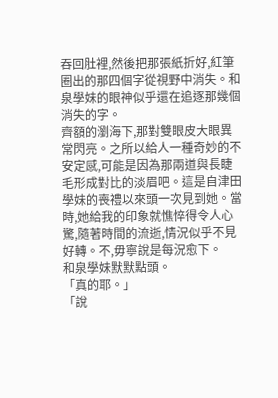吞回肚裡,然後把那張紙折好,紅筆圈出的那四個字從視野中消失。和泉學妹的眼神似乎還在追逐那幾個消失的字。
齊額的瀏海下,那對雙眼皮大眼異常閃亮。之所以給人一種奇妙的不安定感,可能是因為那兩道與長睫毛形成對比的淡眉吧。這是自津田學妹的喪禮以來頭一次見到她。當時,她給我的印象就憔悴得令人心驚,隨著時間的流逝,情況似乎不見好轉。不,毋寧說是每況愈下。
和泉學妹默默點頭。
「真的耶。」
「說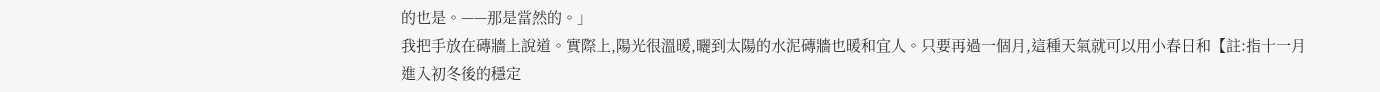的也是。——那是當然的。」
我把手放在磚牆上說道。實際上,陽光很溫暖,曬到太陽的水泥磚牆也暖和宜人。只要再過一個月,這種天氣就可以用小春日和【註:指十一月進入初冬後的穩定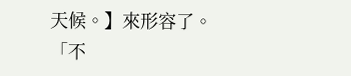天候。】來形容了。
「不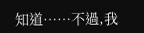知道……不過,我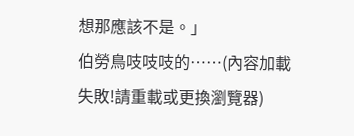想那應該不是。」
伯勞鳥吱吱吱的……(內容加載失敗!請重載或更換瀏覽器)